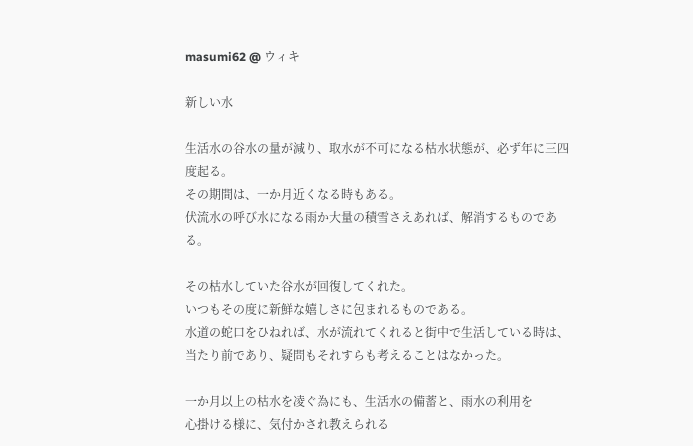masumi62 @ ウィキ

新しい水

生活水の谷水の量が減り、取水が不可になる枯水状態が、必ず年に三四度起る。
その期間は、一か月近くなる時もある。
伏流水の呼び水になる雨か大量の積雪さえあれば、解消するものである。

その枯水していた谷水が回復してくれた。
いつもその度に新鮮な嬉しさに包まれるものである。
水道の蛇口をひねれば、水が流れてくれると街中で生活している時は、
当たり前であり、疑問もそれすらも考えることはなかった。

一か月以上の枯水を凌ぐ為にも、生活水の備蓄と、雨水の利用を
心掛ける様に、気付かされ教えられる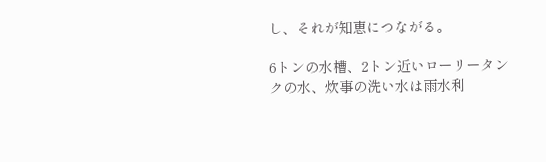し、それが知恵につながる。

6トンの水槽、2トン近いローリータンクの水、炊事の洗い水は雨水利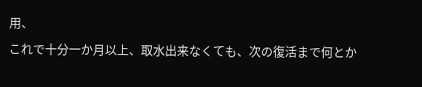用、
これで十分一か月以上、取水出来なくても、次の復活まで何とか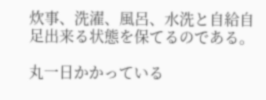炊事、洗濯、風呂、水洗と自給自足出来る状態を保てるのである。

丸一日かかっている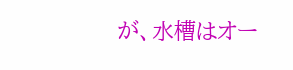が、水槽はオー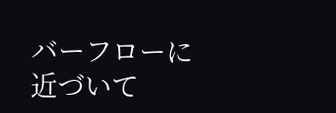バーフローに近づいて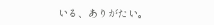いる、ありがたい。